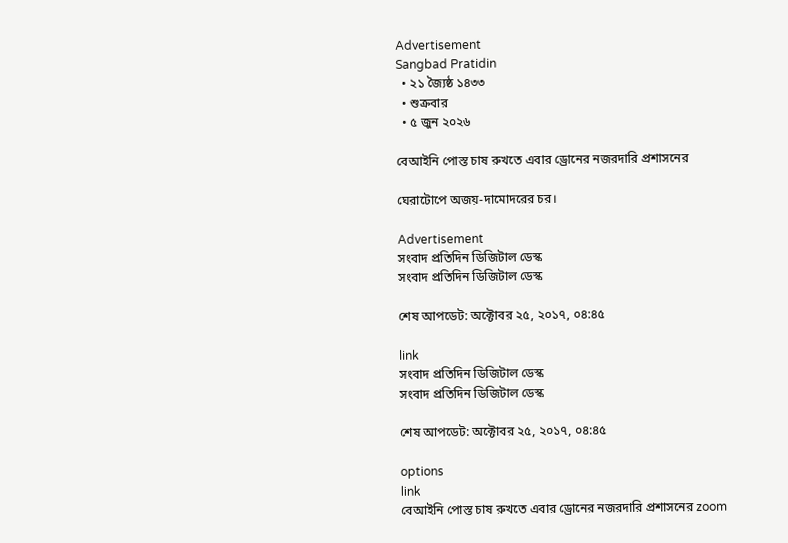Advertisement
Sangbad Pratidin
  • ২১ জ্যৈষ্ঠ ১৪৩৩
  • শুক্রবার
  • ৫ জুন ২০২৬

বেআইনি পোস্ত চাষ রুখতে এবার ড্রোনের নজরদারি প্রশাসনের

ঘেরাটোপে অজয়-দামোদরের চর।

Advertisement
সংবাদ প্রতিদিন ডিজিটাল ডেস্ক
সংবাদ প্রতিদিন ডিজিটাল ডেস্ক

শেষ আপডেট: অক্টোবর ২৫, ২০১৭, ০৪:৪৫

link
সংবাদ প্রতিদিন ডিজিটাল ডেস্ক
সংবাদ প্রতিদিন ডিজিটাল ডেস্ক

শেষ আপডেট: অক্টোবর ২৫, ২০১৭, ০৪:৪৫

options
link
বেআইনি পোস্ত চাষ রুখতে এবার ড্রোনের নজরদারি প্রশাসনের zoom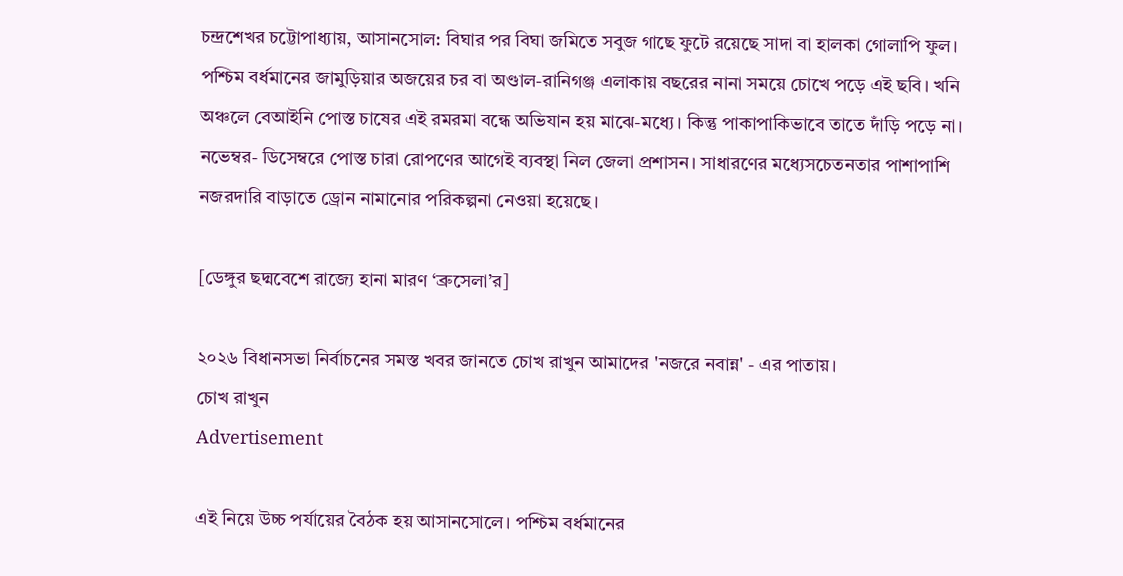চন্দ্রশেখর চট্টোপাধ্যায়, আসানসোল: বিঘার পর বিঘা জমিতে সবুজ গাছে ফুটে রয়েছে সাদা বা হালকা গোলাপি ফুল। পশ্চিম বর্ধমানের জামুড়িয়ার অজয়ের চর বা অণ্ডাল-রানিগঞ্জ এলাকায় বছরের নানা সময়ে চোখে পড়ে এই ছবি। খনি অঞ্চলে বেআইনি পোস্ত চাষের এই রমরমা বন্ধে অভিযান হয় মাঝে-মধ্যে। কিন্তু পাকাপাকিভাবে তাতে দাঁড়ি পড়ে না। নভেম্বর- ডিসেম্বরে পোস্ত চারা রোপণের আগেই ব্যবস্থা নিল জেলা প্রশাসন। সাধারণের মধ্যেসচেতনতার পাশাপাশি নজরদারি বাড়াতে ড্রোন নামানোর পরিকল্পনা নেওয়া হয়েছে।

[ডেঙ্গুর ছদ্মবেশে রাজ্যে হানা মারণ ‘ব্রুসেলা’র]

২০২৬ বিধানসভা নির্বাচনের সমস্ত খবর জানতে চোখ রাখুন আমাদের 'নজরে নবান্ন' - এর পাতায়।
চোখ রাখুন
Advertisement

এই নিয়ে উচ্চ পর্যায়ের বৈঠক হয় আসানসোলে। পশ্চিম বর্ধমানের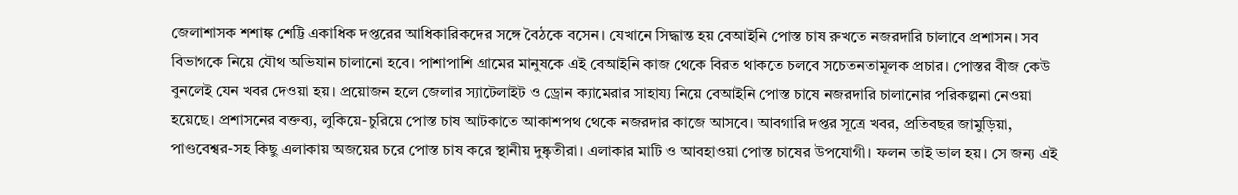জেলাশাসক শশাঙ্ক শেট্টি একাধিক দপ্তরের আধিকারিকদের সঙ্গে বৈঠকে বসেন। যেখানে সিদ্ধান্ত হয় বেআইনি পোস্ত চাষ রুখতে নজরদারি চালাবে প্রশাসন। সব বিভাগকে নিয়ে যৌথ অভিযান চালানো হবে। পাশাপাশি গ্রামের মানুষকে এই বেআইনি কাজ থেকে বিরত থাকতে চলবে সচেতনতামূলক প্রচার। পোস্তর বীজ কেউ বুনলেই যেন খবর দেওয়া হয়। প্রয়োজন হলে জেলার স্যাটেলাইট ও ড্রোন ক্যামেরার সাহায্য নিয়ে বেআইনি পোস্ত চাষে নজরদারি চালানোর পরিকল্পনা নেওয়া হয়েছে। প্রশাসনের বক্তব্য, লুকিয়ে-চুরিয়ে পোস্ত চাষ আটকাতে আকাশপথ থেকে নজরদার কাজে আসবে। আবগারি দপ্তর সূত্রে খবর, প্রতিবছর জামুড়িয়া, পাণ্ডবেশ্বর-সহ কিছু এলাকায় অজয়ের চরে পোস্ত চাষ করে স্থানীয় দুষ্কৃতীরা। এলাকার মাটি ও আবহাওয়া পোস্ত চাষের উপযোগী। ফলন তাই ভাল হয়। সে জন্য এই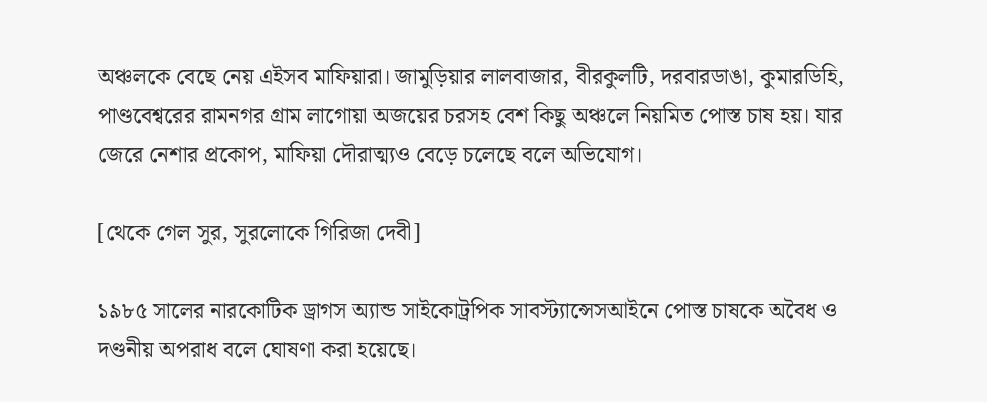অঞ্চলকে বেছে নেয় এইসব মাফিয়ারা। জামুড়িয়ার লালবাজার, বীরকুলটি, দরবারডাঙা, কুমারডিহি, পাণ্ডবেশ্বরের রামনগর গ্রাম লাগোয়া অজয়ের চরসহ বেশ কিছু অঞ্চলে নিয়মিত পোস্ত চাষ হয়। যার জেরে নেশার প্রকোপ, মাফিয়া দৌরাত্ম্যও বেড়ে চলেছে বলে অভিযোগ।

[থেকে গেল সুর, সুরলোকে গিরিজা দেবী]

১৯৮৫ সালের নারকোটিক ড্রাগস অ্যান্ড সাইকোট্রপিক সাবস্ট্যান্সেসআইনে পোস্ত চাষকে অবৈধ ও দণ্ডনীয় অপরাধ বলে ঘোষণা করা হয়েছে।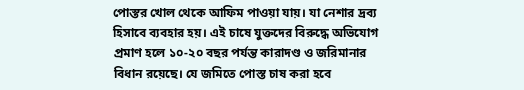পোস্তর খোল থেকে আফিম পাওয়া যায়। যা নেশার দ্রব্য হিসাবে ব্যবহার হয়। এই চাষে যুক্তদের বিরুদ্ধে অভিযোগ প্রমাণ হলে ১০-২০ বছর পর্যন্ত কারাদণ্ড ও জরিমানার বিধান রয়েছে। যে জমিতে পোস্ত চাষ করা হবে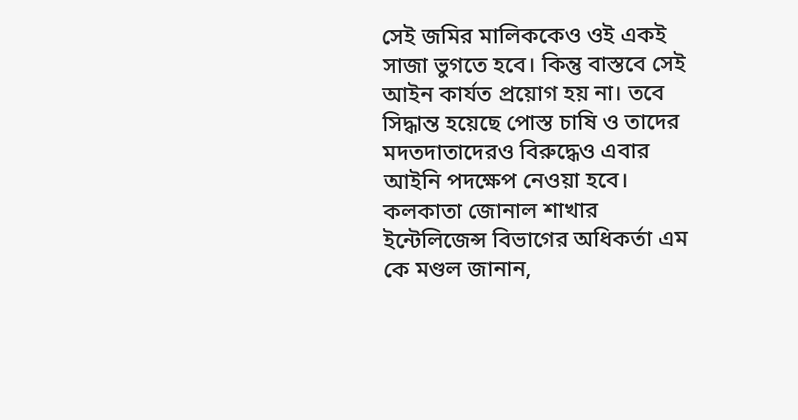সেই জমির মালিককেও ওই একই সাজা ভুগতে হবে। কিন্তু বাস্তবে সেই আইন কার্যত প্রয়োগ হয় না। তবে সিদ্ধান্ত হয়েছে পোস্ত চাষি ও তাদের মদতদাতাদেরও বিরুদ্ধেও এবার আইনি পদক্ষেপ নেওয়া হবে। কলকাতা জোনাল শাখার ইন্টেলিজেন্স বিভাগের অধিকর্তা এম কে মণ্ডল জানান,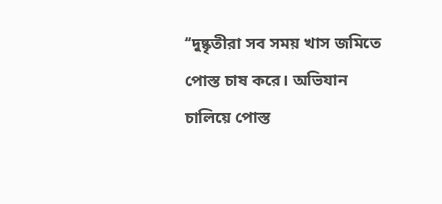‘‘দুষ্কৃতীরা সব সময় খাস জমিতে পোস্ত চাষ করে। অভিযান চালিয়ে পোস্ত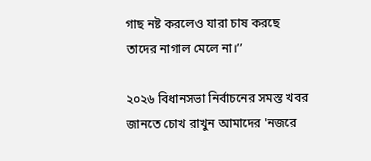গাছ নষ্ট করলেও যারা চাষ করছে তাদের নাগাল মেলে না।’’

২০২৬ বিধানসভা নির্বাচনের সমস্ত খবর জানতে চোখ রাখুন আমাদের 'নজরে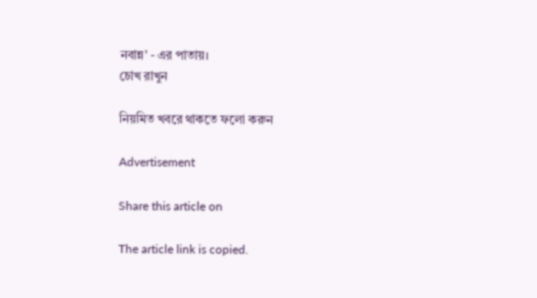নবান্ন' - এর পাতায়।
চোখ রাখুন

নিয়মিত খবরে থাকতে ফলো করুন

Advertisement

Share this article on

The article link is copied.